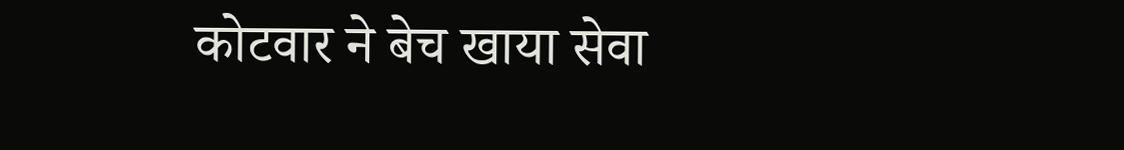कोटवार ने बेच खाया सेवा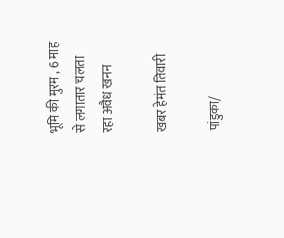भूमि की मुरम , 6 माह से लगातार चलता रहा अवैध खनन

खबर हेमंत तिवारी

पांडुका/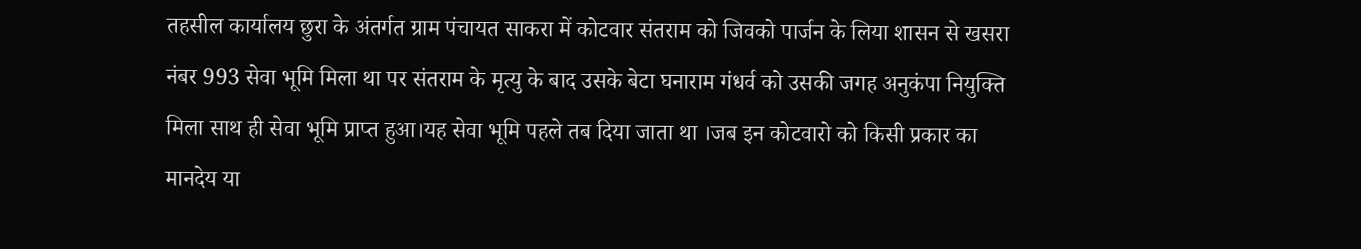तहसील कार्यालय छुरा के अंतर्गत ग्राम पंचायत साकरा में कोटवार संतराम को जिवको पार्जन के लिया शासन से खसरा नंबर 993 सेवा भूमि मिला था पर संतराम के मृत्यु के बाद उसके बेटा घनाराम गंधर्व को उसकी जगह अनुकंपा नियुक्ति मिला साथ ही सेवा भूमि प्राप्त हुआ।यह सेवा भूमि पहले तब दिया जाता था ।जब इन कोटवारो को किसी प्रकार का मानदेय या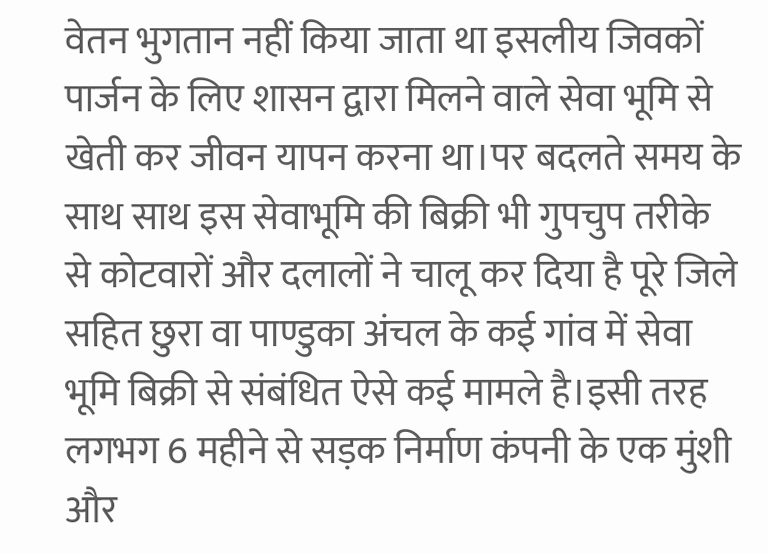वेतन भुगतान नहीं किया जाता था इसलीय जिवकों पार्जन के लिए शासन द्वारा मिलने वाले सेवा भूमि से खेती कर जीवन यापन करना था।पर बदलते समय के साथ साथ इस सेवाभूमि की बिक्री भी गुपचुप तरीके से कोटवारों और दलालों ने चालू कर दिया है पूरे जिले सहित छुरा वा पाण्डुका अंचल के कई गांव में सेवा भूमि बिक्री से संबंधित ऐसे कई मामले है।इसी तरह लगभग 6 महीने से सड़क निर्माण कंपनी के एक मुंशी और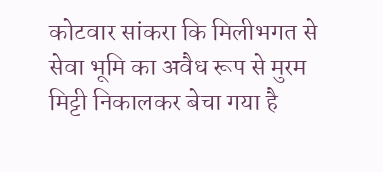कोटवार सांकरा कि मिलीभगत से सेवा भूमि का अवैध रूप से मुरम मिट्टी निकालकर बेचा गया है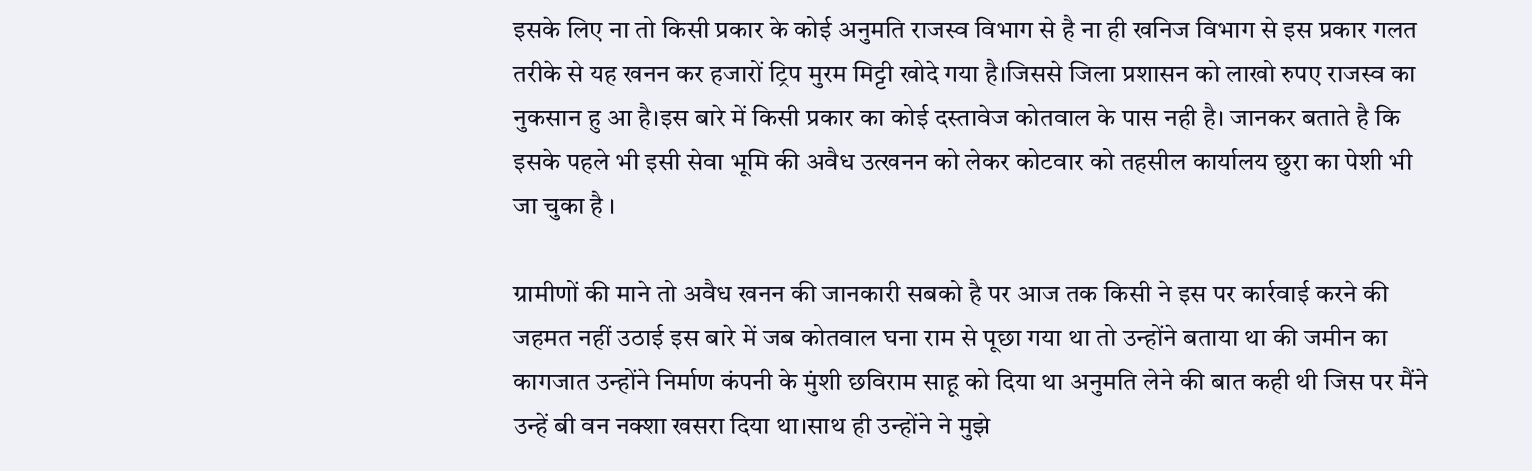इसके लिए ना तो किसी प्रकार के कोई अनुमति राजस्व विभाग से है ना ही खनिज विभाग से इस प्रकार गलत तरीके से यह खनन कर हजारों ट्रिप मुरम मिट्टी खोदे गया है।जिससे जिला प्रशासन को लाखो रुपए राजस्व का नुकसान हु आ है।इस बारे में किसी प्रकार का कोई दस्तावेज कोतवाल के पास नही है। जानकर बताते है कि इसके पहले भी इसी सेवा भूमि की अवैध उत्खनन को लेकर कोटवार को तहसील कार्यालय छुरा का पेशी भी जा चुका है ।

ग्रामीणों की माने तो अवैध खनन की जानकारी सबको है पर आज तक किसी ने इस पर कार्रवाई करने की जहमत नहीं उठाई इस बारे में जब कोतवाल घना राम से पूछा गया था तो उन्होंने बताया था की जमीन का कागजात उन्होंने निर्माण कंपनी के मुंशी छविराम साहू को दिया था अनुमति लेने की बात कही थी जिस पर मैंने उन्हें बी वन नक्शा खसरा दिया था।साथ ही उन्होंने ने मुझे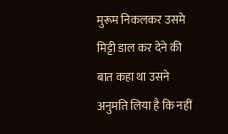मुरूम निकलकर उसमे मिट्टी डाल कर देने की बात कहा था उसने अनुमति लिया है कि नहीं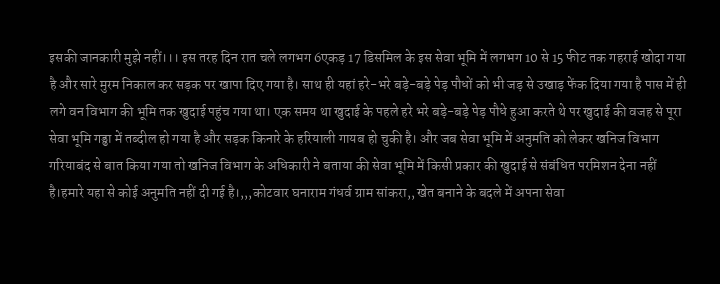इसकी जानकारी मुझे नहीं।।। इस तरह दिन रात चले लगभग 6एकड़ 17 डिसमिल के इस सेवा भूमि में लगभग 10 से 15 फीट तक गहराई खोदा गया है और सारे मुरम निकाल कर सड़क पर खापा दिए गया है। साथ ही यहां हरे-भरे बड़े-बड़े पेड़ पौधों को भी जड़ से उखाड़ फेंक दिया गया है पास में ही लगे वन विभाग की भूमि तक खुदाई पहुंच गया था। एक समय था खुदाई के पहले हरे भरे बड़े-बड़े पेड़ पौधे हुआ करते थे पर खुदाई की वजह से पूरा सेवा भूमि गड्ढा में तब्दील हो गया है और सड़क किनारे के हरियाली गायब हो चुकी है। और जब सेवा भूमि में अनुमति को लेकर खनिज विभाग गरियाबंद से बात किया गया तो खनिज विभाग के अधिकारी ने बताया की सेवा भूमि में किसी प्रकार की खुदाई से संबंधित परमिशन देना नहीं है।हमारे यहा से कोई अनुमति नहीं दी गई है।,,,कोटवार घनाराम गंधर्व ग्राम सांकरा,, खेत बनाने के बदले में अपना सेवा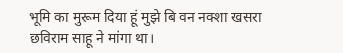भूमि का मुरूम दिया हूं मुझे बि वन नक्शा खसरा छविराम साहू ने मांगा था।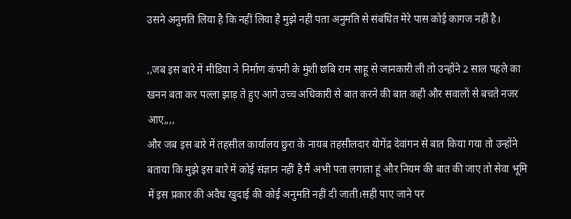उसने अनुमति लिया है कि नहीं लिया है मुझे नहीं पता अनुमति से संबंधित मेरे पास कोई कागज नहीं है।

,,जब इस बारे में मीडिया ने निर्माण कंपनी के मुंशी छबि राम साहू से जानकारी ली तो उन्होंने 2 साल पहले का खनन बता कर पल्ला झाड़ ते हुए आगे उच्च अधिकारी से बात करने की बात कही और सवालों से बचते नजर आए,,,,
और जब इस बारे में तहसील कार्यालय छुरा के नायब तहसीलदार योगेंद्र देवांगन से बात किया गया तो उन्होंने बताया कि मुझे इस बारे में कोई संज्ञान नहीं है मैं अभी पता लगाता हूं और नियम की बात की जाए तो सेवा भूमि में इस प्रकार की अवैध खुदाई की कोई अनुमति नहीं दी जाती।सही पाए जाने पर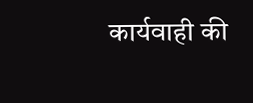कार्यवाही की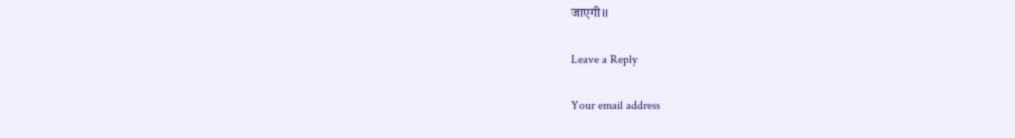जाएगी।।

Leave a Reply

Your email address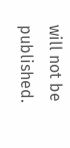will not be published.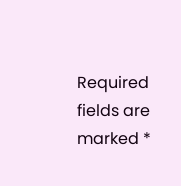Required fields are marked *